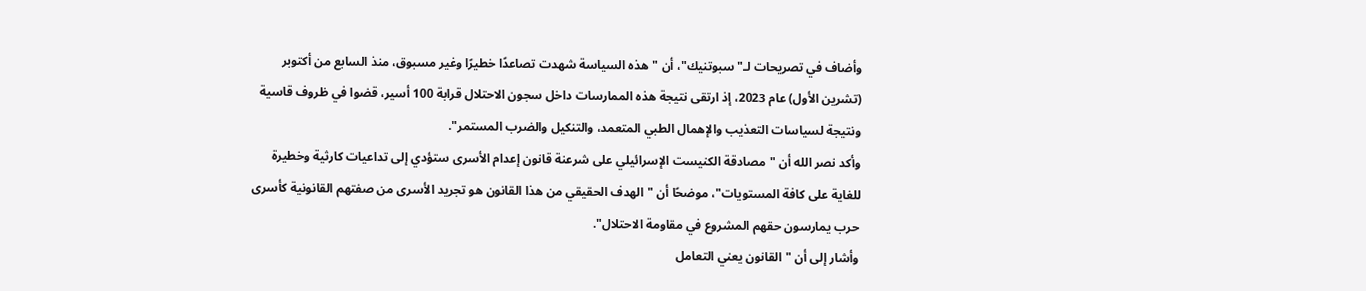وأضاف في تصريحات لـ"سبوتنيك"، أن "هذه السياسة شهدت تصاعدًا خطيرًا وغير مسبوق، منذ السابع من أكتوبر (تشرين الأول) عام 2023، إذ ارتقى نتيجة هذه الممارسات داخل سجون الاحتلال قرابة 100 أسير، قضوا في ظروف قاسية ونتيجة لسياسات التعذيب والإهمال الطبي المتعمد، والتنكيل والضرب المستمر".
وأكد نصر الله أن "مصادقة الكنيست الإسرائيلي على شرعنة قانون إعدام الأسرى ستؤدي إلى تداعيات كارثية وخطيرة للغاية على كافة المستويات"، موضحًا أن "الهدف الحقيقي من هذا القانون هو تجريد الأسرى من صفتهم القانونية كأسرى حرب يمارسون حقهم المشروع في مقاومة الاحتلال".
وأشار إلى أن "القانون يعني التعامل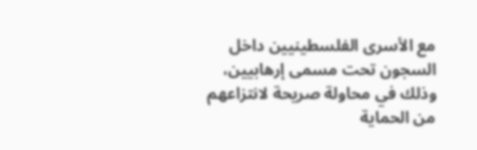مع الأسرى الفلسطينيين داخل السجون تحت مسمى إرهابيين، وذلك في محاولة صريحة لانتزاعهم من الحماية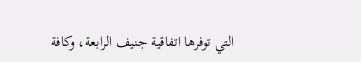التي توفرها اتفاقية جنيف الرابعة، وكافة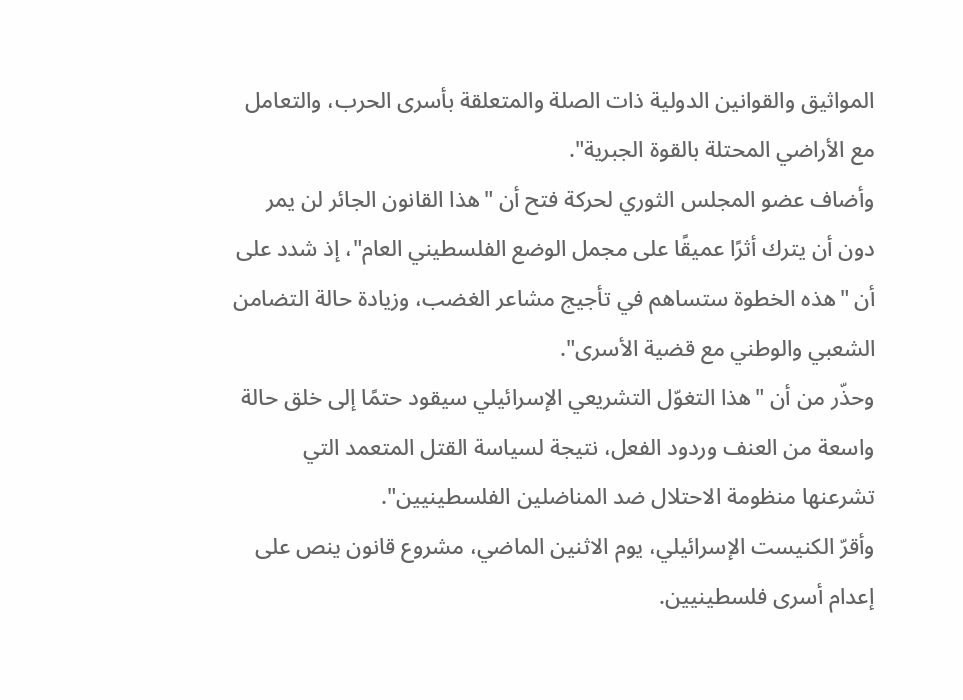المواثيق والقوانين الدولية ذات الصلة والمتعلقة بأسرى الحرب، والتعامل مع الأراضي المحتلة بالقوة الجبرية".
وأضاف عضو المجلس الثوري لحركة فتح أن "هذا القانون الجائر لن يمر دون أن يترك أثرًا عميقًا على مجمل الوضع الفلسطيني العام"، إذ شدد على أن "هذه الخطوة ستساهم في تأجيج مشاعر الغضب، وزيادة حالة التضامن الشعبي والوطني مع قضية الأسرى".
وحذّر من أن "هذا التغوّل التشريعي الإسرائيلي سيقود حتمًا إلى خلق حالة واسعة من العنف وردود الفعل، نتيجة لسياسة القتل المتعمد التي تشرعنها منظومة الاحتلال ضد المناضلين الفلسطينيين".
وأقرّ الكنيست الإسرائيلي، يوم الاثنين الماضي، مشروع قانون ينص على إعدام أسرى فلسطينيين.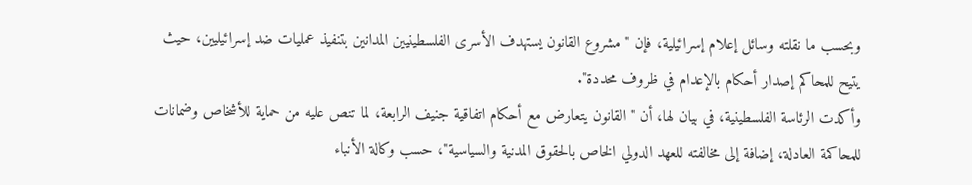وبحسب ما نقلته وسائل إعلام إسرائيلية، فإن "مشروع القانون يستهدف الأسرى الفلسطينيين المدانين بتنفيذ عمليات ضد إسرائيليين، حيث يتيح للمحاكم إصدار أحكام بالإعدام في ظروف محددة".
وأكدت الرئاسة الفلسطينية، في بيان لها، أن "القانون يتعارض مع أحكام اتفاقية جنيف الرابعة، لما تنص عليه من حماية للأشخاص وضمانات للمحاكمة العادلة، إضافة إلى مخالفته للعهد الدولي الخاص بالحقوق المدنية والسياسية"، حسب وكالة الأنباء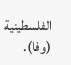الفلسطينية (وفا).